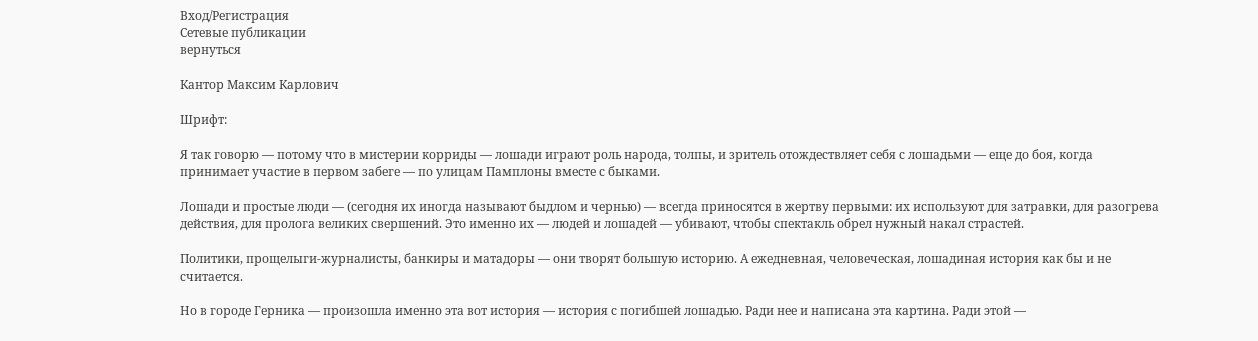Вход/Регистрация
Сетевые публикации
вернуться

Кантор Максим Карлович

Шрифт:

Я так говорю — потому что в мистерии корриды — лошади играют роль народа, толпы, и зритель отождествляет себя с лошадьми — еще до боя, когда принимает участие в первом забеге — по улицам Памплоны вместе с быками.

Лошади и простые люди — (сегодня их иногда называют быдлом и чернью) — всегда приносятся в жертву первыми: их используют для затравки, для разогрева действия, для пролога великих свершений. Это именно их — людей и лошадей — убивают, чтобы спектакль обрел нужный накал страстей.

Политики, прощелыги-журналисты, банкиры и матадоры — они творят большую историю. А ежедневная, человеческая, лошадиная история как бы и не считается.

Но в городе Герника — произошла именно эта вот история — история с погибшей лошадью. Ради нее и написана эта картина. Ради этой —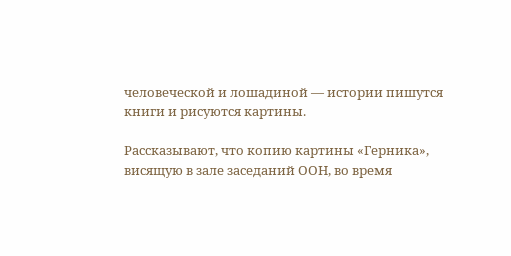человеческой и лошадиной — истории пишутся книги и рисуются картины.

Рассказывают, что копию картины «Герника», висящую в зале заседаний ООН, во время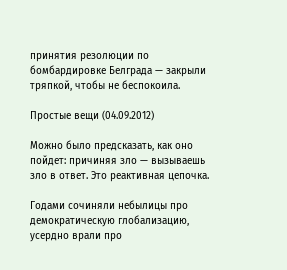принятия резолюции по бомбардировке Белграда — закрыли тряпкой, чтобы не беспокоила.

Простые вещи (04.09.2012)

Можно было предсказать, как оно пойдет: причиняя зло — вызываешь зло в ответ. Это реактивная цепочка.

Годами сочиняли небылицы про демократическую глобализацию, усердно врали про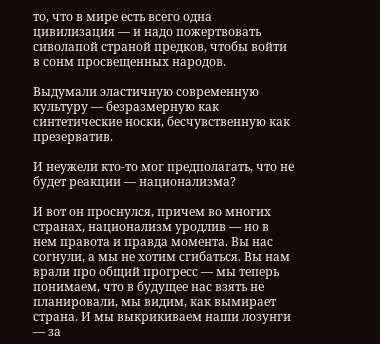то, что в мире есть всего одна цивилизация — и надо пожертвовать сиволапой страной предков, чтобы войти в сонм просвещенных народов.

Выдумали эластичную современную культуру — безразмерную как синтетические носки, бесчувственную как презерватив.

И неужели кто-то мог предполагать, что не будет реакции — национализма?

И вот он проснулся, причем во многих странах, национализм уродлив — но в нем правота и правда момента. Вы нас согнули, а мы не хотим сгибаться. Вы нам врали про общий прогресс — мы теперь понимаем, что в будущее нас взять не планировали, мы видим, как вымирает страна. И мы выкрикиваем наши лозунги — за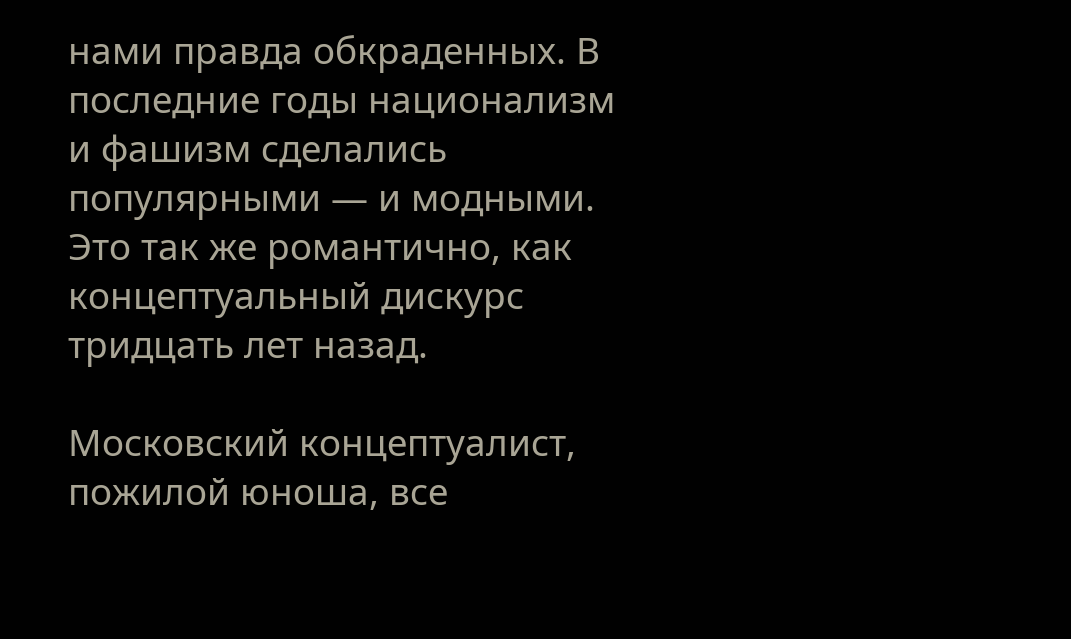нами правда обкраденных. В последние годы национализм и фашизм сделались популярными — и модными. Это так же романтично, как концептуальный дискурс тридцать лет назад.

Московский концептуалист, пожилой юноша, все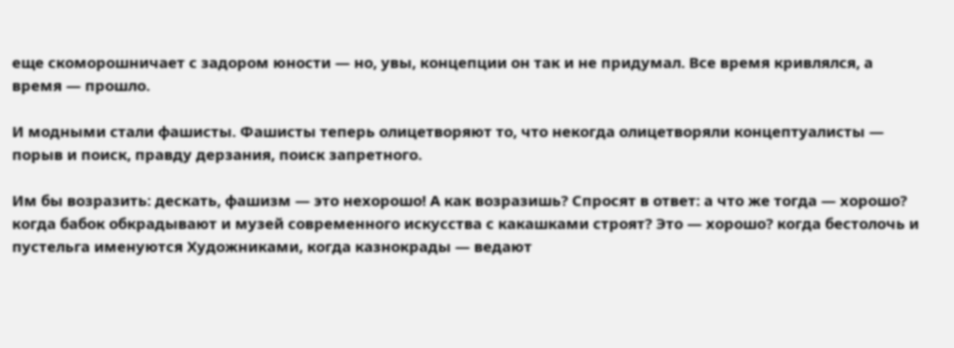еще скоморошничает с задором юности — но, увы, концепции он так и не придумал. Все время кривлялся, а время — прошло.

И модными стали фашисты. Фашисты теперь олицетворяют то, что некогда олицетворяли концептуалисты — порыв и поиск, правду дерзания, поиск запретного.

Им бы возразить: дескать, фашизм — это нехорошо! А как возразишь? Спросят в ответ: а что же тогда — хорошо? когда бабок обкрадывают и музей современного искусства с какашками строят? Это — хорошо? когда бестолочь и пустельга именуются Художниками, когда казнокрады — ведают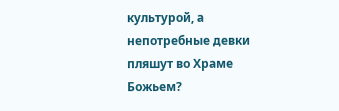культурой, а непотребные девки пляшут во Храме Божьем?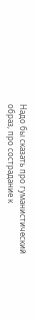Надо бы сказать про гуманистический образ, про сострадание к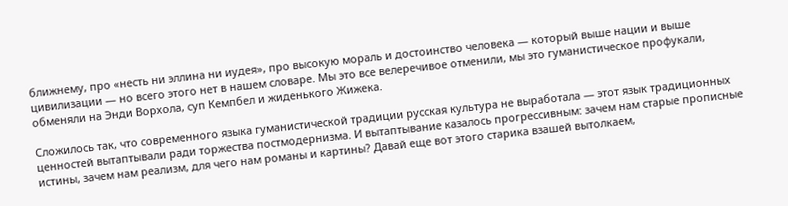ближнему, про «несть ни эллина ни иудея», про высокую мораль и достоинство человека — который выше нации и выше цивилизации — но всего этого нет в нашем словаре. Мы это все велеречивое отменили, мы это гуманистическое профукали, обменяли на Энди Ворхола, суп Кемпбел и жиденького Жижека.

Сложилось так, что современного языка гуманистической традиции русская культура не выработала — этот язык традиционных ценностей вытаптывали ради торжества постмодернизма. И вытаптывание казалось прогрессивным: зачем нам старые прописные истины, зачем нам реализм, для чего нам романы и картины? Давай еще вот этого старика взашей вытолкаем,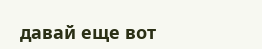давай еще вот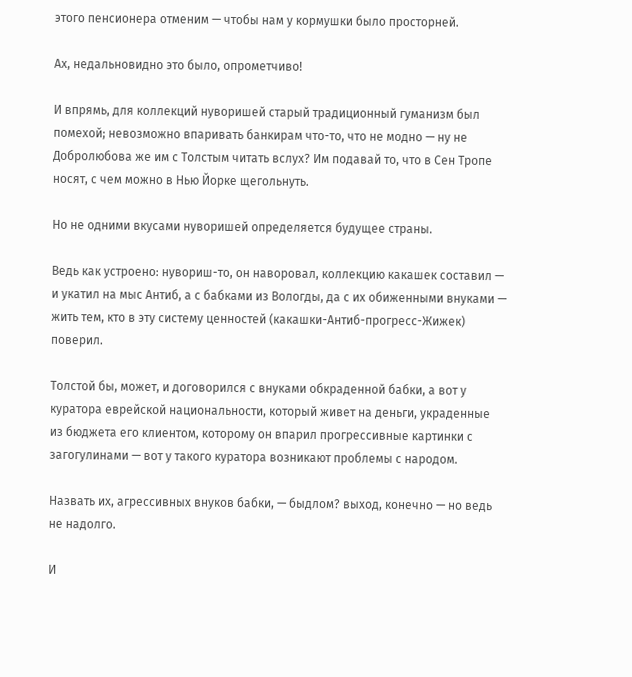этого пенсионера отменим — чтобы нам у кормушки было просторней.

Ах, недальновидно это было, опрометчиво!

И впрямь, для коллекций нуворишей старый традиционный гуманизм был помехой; невозможно впаривать банкирам что-то, что не модно — ну не Добролюбова же им с Толстым читать вслух? Им подавай то, что в Сен Тропе носят, с чем можно в Нью Йорке щегольнуть.

Но не одними вкусами нуворишей определяется будущее страны.

Ведь как устроено: нувориш-то, он наворовал, коллекцию какашек составил — и укатил на мыс Антиб, а с бабками из Вологды, да с их обиженными внуками — жить тем, кто в эту систему ценностей (какашки-Антиб-прогресс-Жижек) поверил.

Толстой бы, может, и договорился с внуками обкраденной бабки, а вот у куратора еврейской национальности, который живет на деньги, украденные из бюджета его клиентом, которому он впарил прогрессивные картинки с загогулинами — вот у такого куратора возникают проблемы с народом.

Назвать их, агрессивных внуков бабки, — быдлом? выход, конечно — но ведь не надолго.

И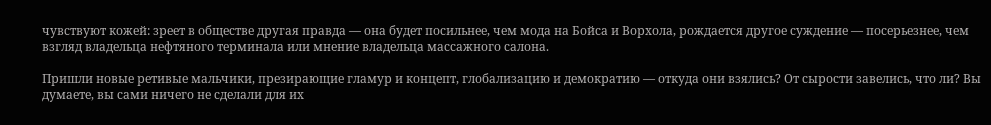чувствуют кожей: зреет в обществе другая правда — она будет посильнее, чем мода на Бойса и Ворхола, рождается другое суждение — посерьезнее, чем взгляд владельца нефтяного терминала или мнение владельца массажного салона.

Пришли новые ретивые мальчики, презирающие гламур и концепт, глобализацию и демократию — откуда они взялись? От сырости завелись, что ли? Вы думаете, вы сами ничего не сделали для их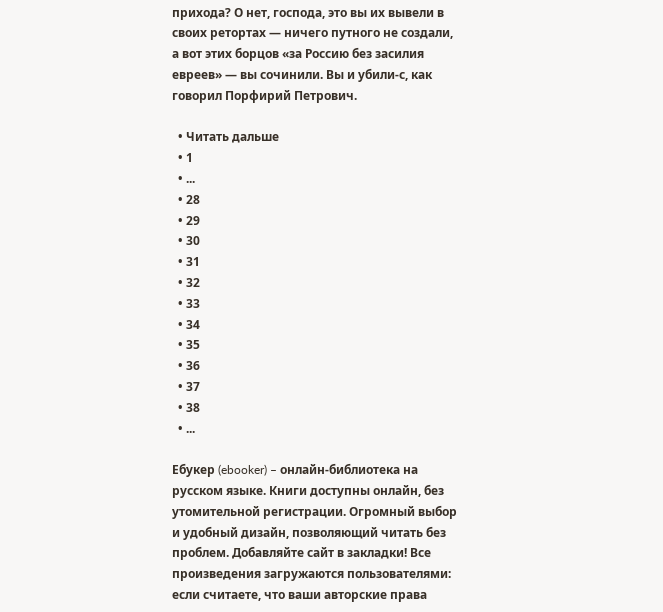прихода? О нет, господа, это вы их вывели в своих ретортах — ничего путного не создали, а вот этих борцов «за Россию без засилия евреев» — вы сочинили. Вы и убили-с, как говорил Порфирий Петрович.

  • Читать дальше
  • 1
  • ...
  • 28
  • 29
  • 30
  • 31
  • 32
  • 33
  • 34
  • 35
  • 36
  • 37
  • 38
  • ...

Ебукер (ebooker) – онлайн-библиотека на русском языке. Книги доступны онлайн, без утомительной регистрации. Огромный выбор и удобный дизайн, позволяющий читать без проблем. Добавляйте сайт в закладки! Все произведения загружаются пользователями: если считаете, что ваши авторские права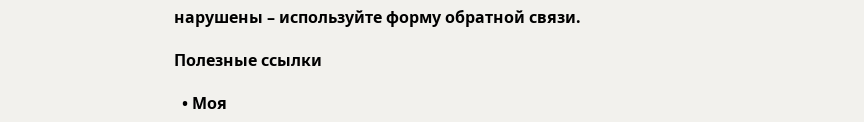нарушены – используйте форму обратной связи.

Полезные ссылки

  • Моя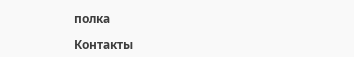полка

Контакты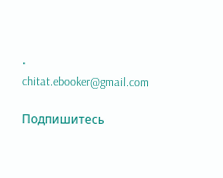• chitat.ebooker@gmail.com

Подпишитесь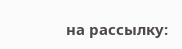на рассылку: